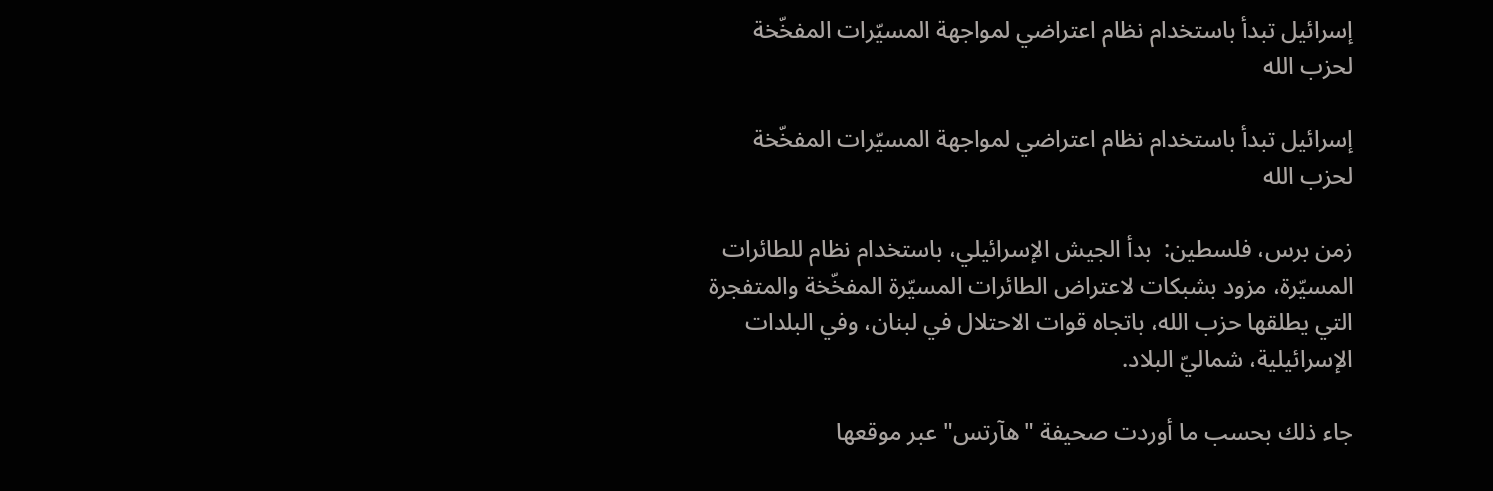إسرائيل تبدأ باستخدام نظام اعتراضي لمواجهة المسيّرات المفخّخة لحزب الله

إسرائيل تبدأ باستخدام نظام اعتراضي لمواجهة المسيّرات المفخّخة لحزب الله

زمن برس، فلسطين:  بدأ الجيش الإسرائيلي، باستخدام نظام للطائرات المسيّرة، مزود بشبكات لاعتراض الطائرات المسيّرة المفخّخة والمتفجرة التي يطلقها حزب الله، باتجاه قوات الاحتلال في لبنان، وفي البلدات الإسرائيلية، شماليّ البلاد.

جاء ذلك بحسب ما أوردت صحيفة "هآرتس" عبر موقعها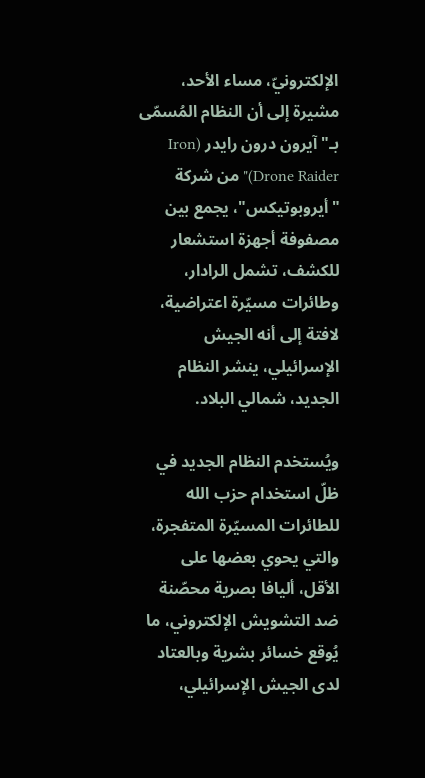الإلكترونيّ، مساء الأحد، مشيرة إلى أن النظام المُسمّى بـ"آيرون درون رايدر (Iron Drone Raider)" من شركة "أيروبوتيكس"، يجمع بين مصفوفة أجهزة استشعار للكشف، تشمل الرادار، وطائرات مسيّرة اعتراضية، لافتة إلى أنه الجيش الإسرائيلي، ينشر النظام الجديد، شمالي البلاد.

ويُستخدم النظام الجديد في ظلّ استخدام حزب الله للطائرات المسيّرة المتفجرة، والتي يحوي بعضها على الأقل، أليافا بصرية محصّنة ضد التشويش الإلكتروني، ما يُوقع خسائر بشرية وبالعتاد لدى الجيش الإسرائيلي،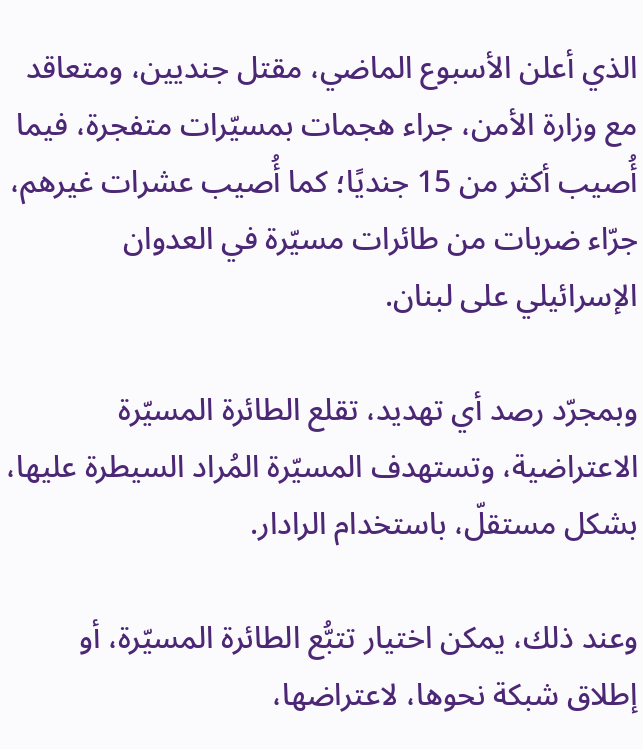الذي أعلن الأسبوع الماضي، مقتل جنديين، ومتعاقد مع وزارة الأمن، جراء هجمات بمسيّرات متفجرة، فيما أُصيب أكثر من 15 جنديًا؛ كما أُصيب عشرات غيرهم، جرّاء ضربات من طائرات مسيّرة في العدوان الإسرائيلي على لبنان.

وبمجرّد رصد أي تهديد، تقلع الطائرة المسيّرة الاعتراضية، وتستهدف المسيّرة المُراد السيطرة عليها، بشكل مستقلّ، باستخدام الرادار.

وعند ذلك، يمكن اختيار تتبُّع الطائرة المسيّرة، أو إطلاق شبكة نحوها، لاعتراضها،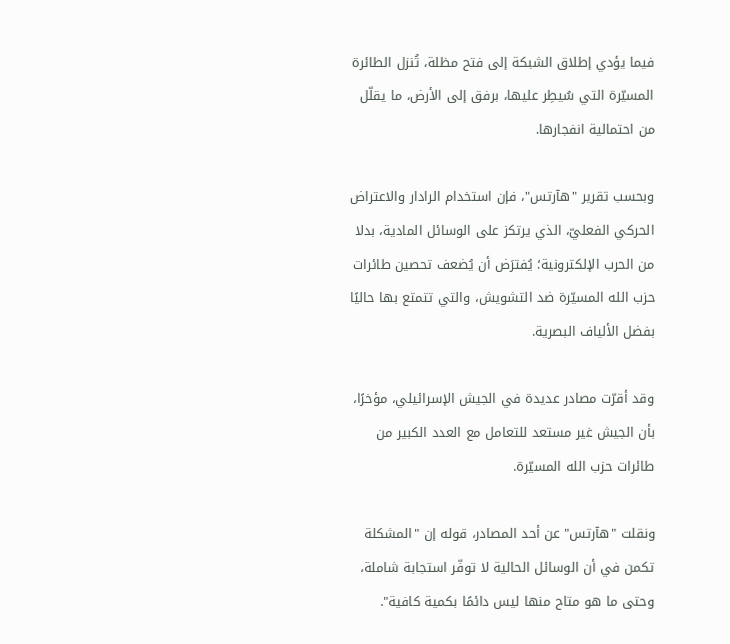فيما يؤدي إطلاق الشبكة إلى فتح مظلة، تُنزل الطائرة المسيّرة التي سُيطِر عليها، برفق إلى الأرض، ما يقلّل من احتمالية انفجارها.

وبحسب تقرير "هآرتس"، فإن استخدام الرادار والاعتراض الحركي الفعليّ، الذي يرتكز على الوسائل المادية، بدلا من الحرب الإلكترونية؛ يُفترَض أن يُضعف تحصين طائرات حزب الله المسيّرة ضد التشويش، والتي تتمتع بها حاليًا بفضل الألياف البصرية.

وقد أقرّت مصادر عديدة في الجيش الإسرائيلي، مؤخرًا، بأن الجيش غير مستعد للتعامل مع العدد الكبير من طائرات حزب الله المسيّرة.

ونقلت "هآرتس" عن أحد المصادر، قوله إن "المشكلة تكمن في أن الوسائل الحالية لا توفّر استجابة شاملة، وحتى ما هو متاح منها ليس دائمًا بكمية كافية".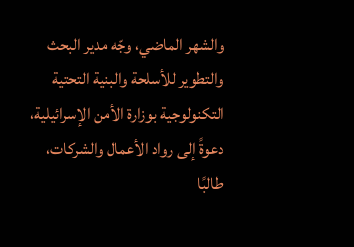والشهر الماضي، وجّه مدير البحث والتطوير للأسلحة والبنية التحتية التكنولوجية بوزارة الأمن الإسرائيلية، دعوةً إلى رواد الأعمال والشركات، طالبًا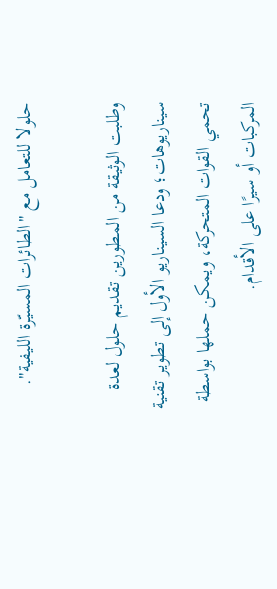حلولا للتعامل مع "الطائرات المسيّرة الليفية".

وطلبت الوثيقة من المطورين تقديم حلول لعدة سيناريوهات؛ ودعا السيناريو الأول إلى تطوير تقنية تحمي القوات المتحركة، ويمكن حملها بواسطة المركبات أو سيرًا على الأقدام.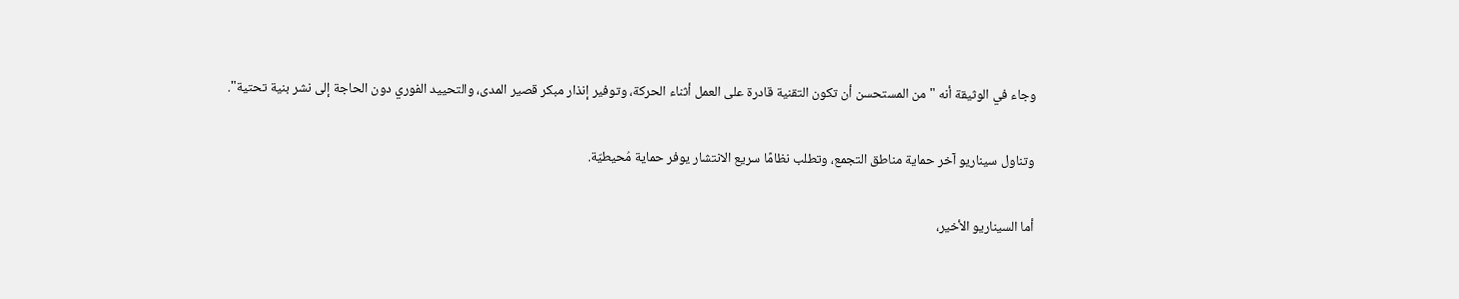وجاء في الوثيقة أنه "من المستحسن أن تكون التقنية قادرة على العمل أثناء الحركة، وتوفير إنذار مبكر قصير المدى، والتحييد الفوري دون الحاجة إلى نشر بنية تحتية".

وتناول سيناريو آخر حماية مناطق التجمع، وتطلب نظامًا سريع الانتشار يوفر حماية مُحيطيّة.

أما السيناريو الأخير،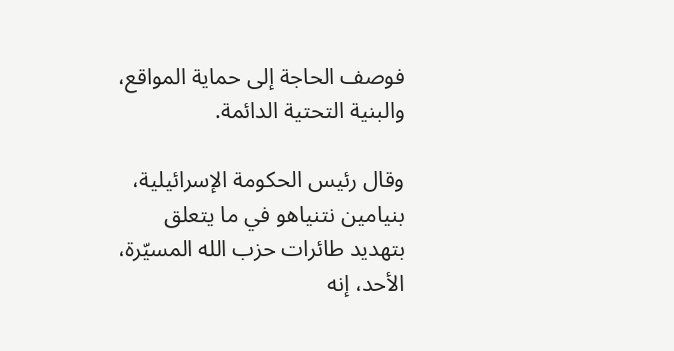فوصف الحاجة إلى حماية المواقع، والبنية التحتية الدائمة.

وقال رئيس الحكومة الإسرائيلية، بنيامين نتنياهو في ما يتعلق بتهديد طائرات حزب الله المسيّرة، الأحد، إنه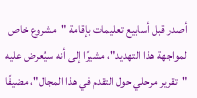أصدر قبل أسابيع تعليمات بإقامة "مشروع خاص لمواجهة هذا التهديد"، مشيرًا إلى أنه سيُعرض عليه "تقرير مرحلي حول التقدم في هذا المجال"، مضيفًا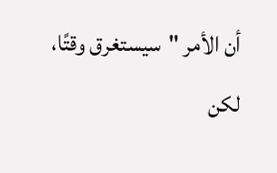أن الأمر "سيستغرق وقتًا، لكن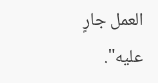العمل جارٍ عليه".